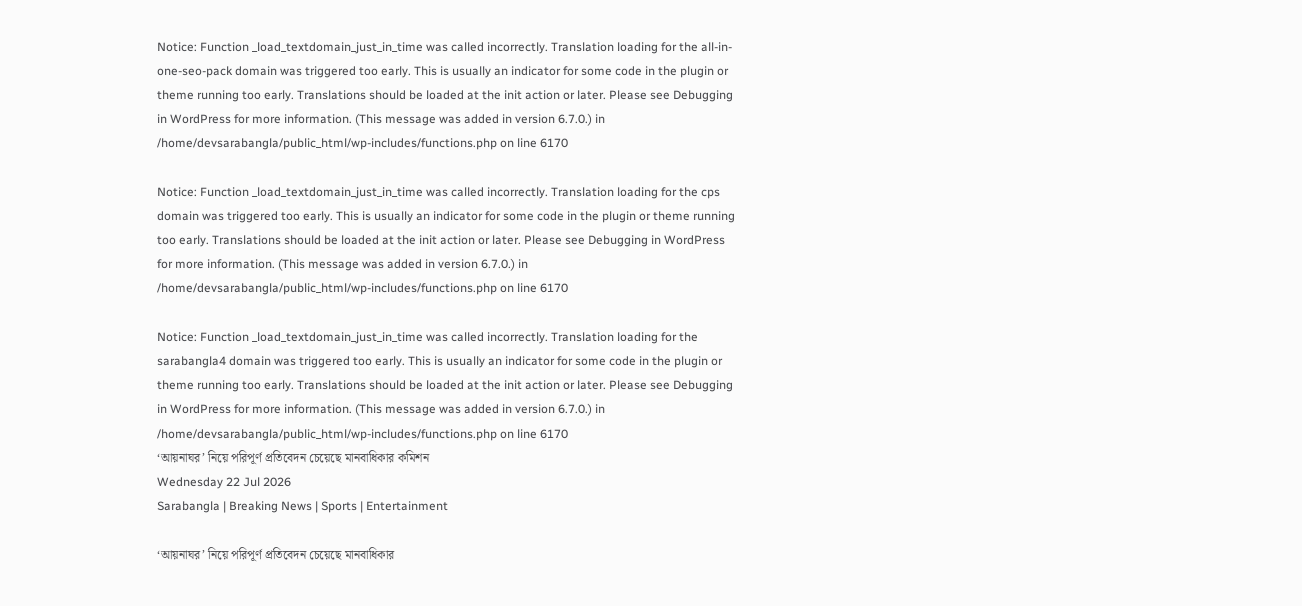Notice: Function _load_textdomain_just_in_time was called incorrectly. Translation loading for the all-in-one-seo-pack domain was triggered too early. This is usually an indicator for some code in the plugin or theme running too early. Translations should be loaded at the init action or later. Please see Debugging in WordPress for more information. (This message was added in version 6.7.0.) in /home/devsarabangla/public_html/wp-includes/functions.php on line 6170

Notice: Function _load_textdomain_just_in_time was called incorrectly. Translation loading for the cps domain was triggered too early. This is usually an indicator for some code in the plugin or theme running too early. Translations should be loaded at the init action or later. Please see Debugging in WordPress for more information. (This message was added in version 6.7.0.) in /home/devsarabangla/public_html/wp-includes/functions.php on line 6170

Notice: Function _load_textdomain_just_in_time was called incorrectly. Translation loading for the sarabangla4 domain was triggered too early. This is usually an indicator for some code in the plugin or theme running too early. Translations should be loaded at the init action or later. Please see Debugging in WordPress for more information. (This message was added in version 6.7.0.) in /home/devsarabangla/public_html/wp-includes/functions.php on line 6170
‘আয়নাঘর’ নিয়ে পরিপূর্ণ প্রতিবেদন চেয়েছে মানবাধিকার কমিশন
Wednesday 22 Jul 2026
Sarabangla | Breaking News | Sports | Entertainment

‘আয়নাঘর’ নিয়ে পরিপূর্ণ প্রতিবেদন চেয়েছে মানবাধিকার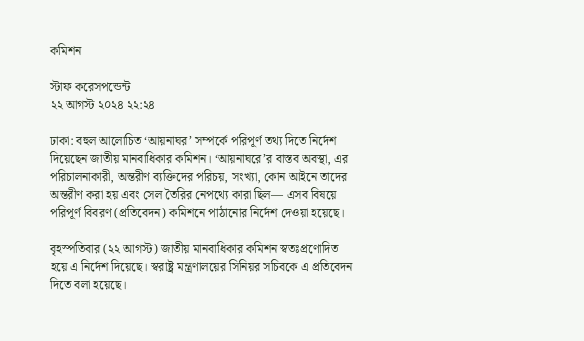কমিশন

স্টাফ করেসপন্ডেন্ট
২২ আগস্ট ২০২৪ ২২:২৪

ঢাকা: বহুল আলোচিত ‘আয়নাঘর’ সম্পর্কে পরিপূর্ণ তথ্য দিতে নির্দেশ দিয়েছেন জাতীয় মানবাধিকার কমিশন। ‘আয়নাঘরে’র বাস্তব অবস্থা, এর পরিচালনাকারী, অন্তরীণ ব্যক্তিদের পরিচয়, সংখ্যা, কোন আইনে তাদের অন্তরীণ করা হয় এবং সেল তৈরির নেপথ্যে কারা ছিল— এসব বিষয়ে পরিপূর্ণ বিবরণ (প্রতিবেদন) কমিশনে পাঠানোর নির্দেশ দেওয়া হয়েছে।

বৃহস্পতিবার (২২ আগস্ট) জাতীয় মানবাধিকার কমিশন স্বতঃপ্রণোদিত হয়ে এ নির্দেশ দিয়েছে। স্বরাষ্ট্র মন্ত্রণালয়ের সিনিয়র সচিবকে এ প্রতিবেদন দিতে বলা হয়েছে।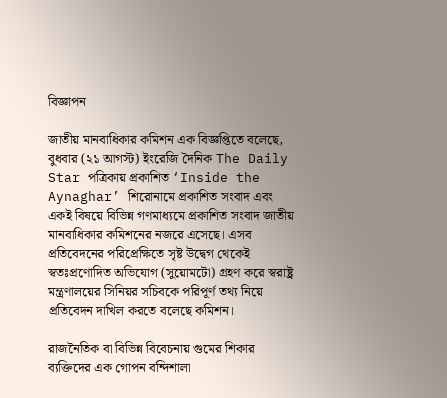বিজ্ঞাপন

জাতীয় মানবাধিকার কমিশন এক বিজ্ঞপ্তিতে বলেছে, বুধবার (২১ আগস্ট) ইংরেজি দৈনিক The Daily Star পত্রিকায় প্রকাশিত ‘Inside the Aynaghar’ শিরোনামে প্রকাশিত সংবাদ এবং একই বিষয়ে বিভিন্ন গণমাধ্যমে প্রকাশিত সংবাদ জাতীয় মানবাধিকার কমিশনের নজরে এসেছে। এসব প্রতিবেদনের পরিপ্রেক্ষিতে সৃষ্ট উদ্বেগ থেকেই স্বতঃপ্রণোদিত অভিযোগ (সুয়োমটো) গ্রহণ করে স্বরাষ্ট্র মন্ত্রণালয়ের সিনিয়র সচিবকে পরিপূর্ণ তথ্য নিয়ে প্রতিবেদন দাখিল করতে বলেছে কমিশন।

রাজনৈতিক বা বিভিন্ন বিবেচনায় গুমের শিকার ব্যক্তিদের এক গোপন বন্দিশালা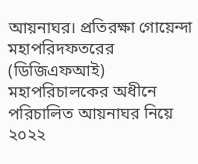আয়নাঘর। প্রতিরক্ষা গোয়েন্দা মহাপরিদফতরের (ডিজিএফআই) মহাপরিচালকের অধীনে পরিচালিত আয়নাঘর নিয়ে ২০২২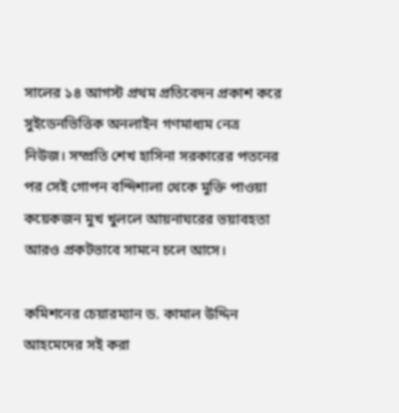সালের ১৪ আগস্ট প্রথম প্রতিবেদন প্রকাশ করে সুইডেনভিত্তিক অনলাইন গণমাধ্যম নেত্র নিউজ। সম্প্রতি শেখ হাসিনা সরকারের পতনের পর সেই গোপন বন্দিশালা থেকে মুক্তি পাওয়া কয়েকজন মুখ খুললে আয়নাঘরের ভয়াবহতা আরও প্রকটভাবে সামনে চলে আসে।

কমিশনের চেয়ারম্যান ড. কামাল উদ্দিন আহমেদের সই করা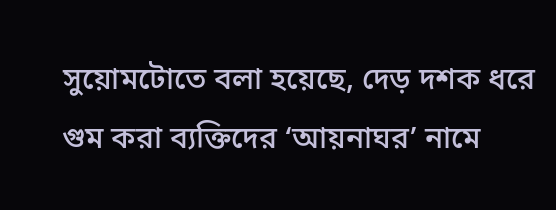সুয়োমটোতে বলা হয়েছে, দেড় দশক ধরে গুম করা ব্যক্তিদের ‘আয়নাঘর’ নামে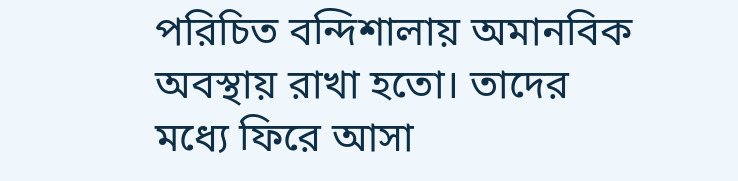পরিচিত বন্দিশালায় অমানবিক অবস্থায় রাখা হতো। তাদের মধ্যে ফিরে আসা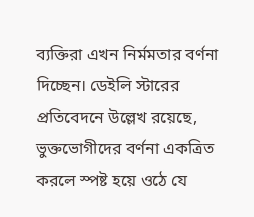ব্যক্তিরা এখন নির্মমতার বর্ণনা দিচ্ছেন। ডেইলি স্টারের প্রতিবেদনে উল্লেখ রয়েছে, ভুক্তভোগীদের বর্ণনা একত্রিত করলে স্পষ্ট হয়ে ওঠে যে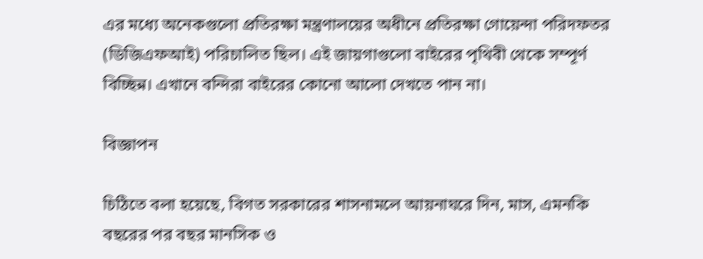এর মধ্যে অনেকগুলো প্রতিরক্ষা মন্ত্রণালয়ের অধীনে প্রতিরক্ষা গোয়েন্দা পরিদফতর (ডিজিএফআই) পরিচালিত ছিল। এই জায়গাগুলো বাইরের পৃথিবী থেকে সম্পূর্ণ বিচ্ছিন্ন। এখানে বন্দিরা বাইরের কোনো আলো দেখতে পান না।

বিজ্ঞাপন

চিঠিতে বলা হয়েছে, বিগত সরকারের শাসনামলে আয়নাঘরে দিন, মাস, এমনকি বছরের পর বছর মানসিক ও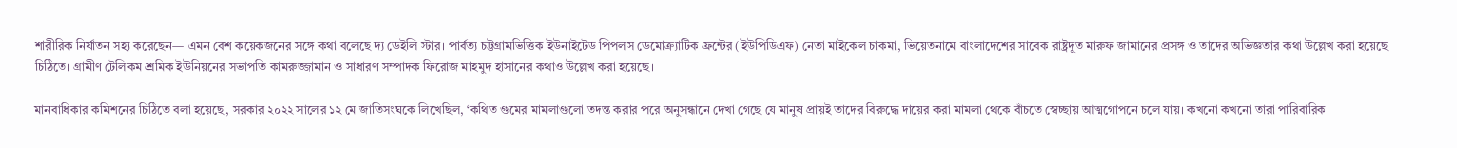শারীরিক নির্যাতন সহ্য করেছেন— এমন বেশ কয়েকজনের সঙ্গে কথা বলেছে দ্য ডেইলি স্টার। পার্বত্য চট্টগ্রামভিত্তিক ইউনাইটেড পিপলস ডেমোক্র্যাটিক ফ্রন্টের (ইউপিডিএফ) নেতা মাইকেল চাকমা, ভিয়েতনামে বাংলাদেশের সাবেক রাষ্ট্রদূত মারুফ জামানের প্রসঙ্গ ও তাদের অভিজ্ঞতার কথা উল্লেখ করা হয়েছে চিঠিতে। গ্রামীণ টেলিকম শ্রমিক ইউনিয়নের সভাপতি কামরুজ্জামান ও সাধারণ সম্পাদক ফিরোজ মাহমুদ হাসানের কথাও উল্লেখ করা হয়েছে।

মানবাধিকার কমিশনের চিঠিতে বলা হয়েছে, সরকার ২০২২ সালের ১২ মে জাতিসংঘকে লিখেছিল, ‘কথিত গুমের মামলাগুলো তদন্ত করার পরে অনুসন্ধানে দেখা গেছে যে মানুষ প্রায়ই তাদের বিরুদ্ধে দায়ের করা মামলা থেকে বাঁচতে স্বেচ্ছায় আত্মগোপনে চলে যায়। কখনো কখনো তারা পারিবারিক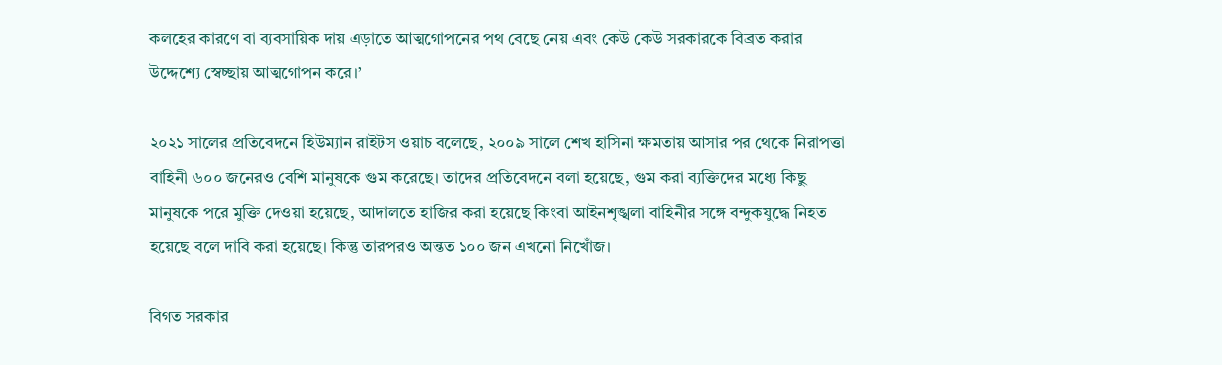কলহের কারণে বা ব্যবসায়িক দায় এড়াতে আত্মগোপনের পথ বেছে নেয় এবং কেউ কেউ সরকারকে বিব্রত করার উদ্দেশ্যে স্বেচ্ছায় আত্মগোপন করে।’

২০২১ সালের প্রতিবেদনে হিউম্যান রাইটস ওয়াচ বলেছে, ২০০৯ সালে শেখ হাসিনা ক্ষমতায় আসার পর থেকে নিরাপত্তা বাহিনী ৬০০ জনেরও বেশি মানুষকে গুম করেছে। তাদের প্রতিবেদনে বলা হয়েছে, গুম করা ব্যক্তিদের মধ্যে কিছু মানুষকে পরে মুক্তি দেওয়া হয়েছে, আদালতে হাজির করা হয়েছে কিংবা আইনশৃঙ্খলা বাহিনীর সঙ্গে বন্দুকযুদ্ধে নিহত হয়েছে বলে দাবি করা হয়েছে। কিন্তু তারপরও অন্তত ১০০ জন এখনো নিখোঁজ।

বিগত সরকার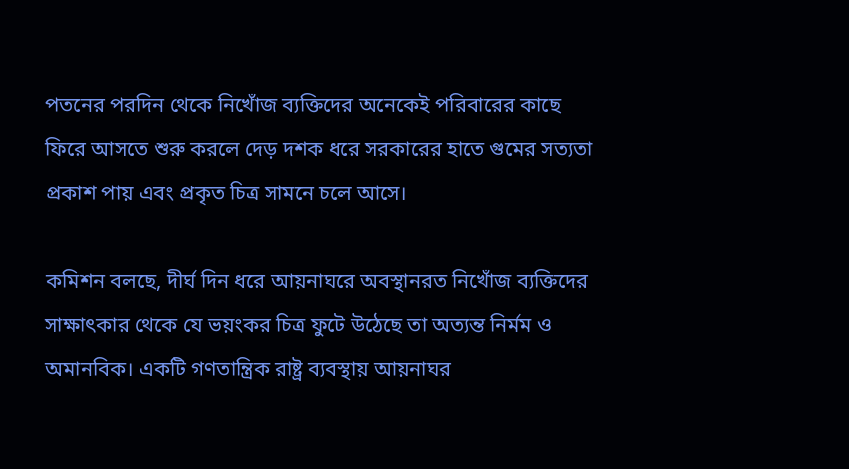পতনের পরদিন থেকে নিখোঁজ ব্যক্তিদের অনেকেই পরিবারের কাছে ফিরে আসতে শুরু করলে দেড় দশক ধরে সরকারের হাতে গুমের সত্যতা প্রকাশ পায় এবং প্রকৃত চিত্র সামনে চলে আসে।

কমিশন বলছে, দীর্ঘ দিন ধরে আয়নাঘরে অবস্থানরত নিখোঁজ ব্যক্তিদের সাক্ষাৎকার থেকে যে ভয়ংকর চিত্র ফুটে উঠেছে তা অত্যন্ত নির্মম ও অমানবিক। একটি গণতান্ত্রিক রাষ্ট্র ব্যবস্থায় আয়নাঘর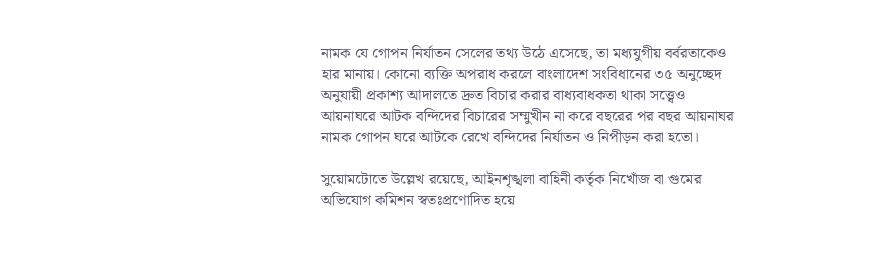নামক যে গোপন নির্যাতন সেলের তথ্য উঠে এসেছে, তা মধ্যযুগীয় বর্বরতাকেও হার মানায়। কোনো ব্যক্তি অপরাধ করলে বাংলাদেশ সংবিধানের ৩৫ অনুচ্ছেদ অনুযায়ী প্রকাশ্য আদালতে দ্রুত বিচার করার বাধ্যবাধকতা থাকা সত্ত্বেও আয়নাঘরে আটক বন্দিদের বিচারের সম্মুখীন না করে বছরের পর বছর আয়নাঘর নামক গোপন ঘরে আটকে রেখে বন্দিদের নির্যাতন ও নিপীড়ন করা হতো।

সুয়োমটোতে উল্লেখ রয়েছে, আইনশৃঙ্খলা বাহিনী কর্তৃক নিখোঁজ বা গুমের অভিযোগ কমিশন স্বতঃপ্রণোদিত হয়ে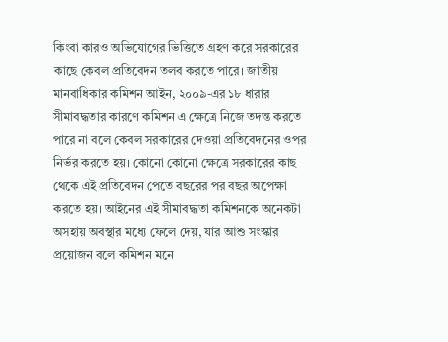কিংবা কারও অভিযোগের ভিত্তিতে গ্রহণ করে সরকারের কাছে কেবল প্রতিবেদন তলব করতে পারে। জাতীয় মানবাধিকার কমিশন আইন, ২০০৯-এর ১৮ ধারার সীমাবদ্ধতার কারণে কমিশন এ ক্ষেত্রে নিজে তদন্ত করতে পারে না বলে কেবল সরকারের দেওয়া প্রতিবেদনের ওপর নির্ভর করতে হয়। কোনো কোনো ক্ষেত্রে সরকারের কাছ থেকে এই প্রতিবেদন পেতে বছরের পর বছর অপেক্ষা করতে হয়। আইনের এই সীমাবদ্ধতা কমিশনকে অনেকটা অসহায় অবস্থার মধ্যে ফেলে দেয়, যার আশু সংস্কার প্রয়োজন বলে কমিশন মনে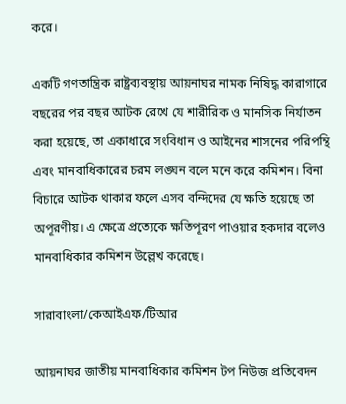করে।

একটি গণতান্ত্রিক রাষ্ট্রব্যবস্থায় আয়নাঘর নামক নিষিদ্ধ কারাগারে বছরের পর বছর আটক রেখে যে শারীরিক ও মানসিক নির্যাতন করা হয়েছে, তা একাধারে সংবিধান ও আইনের শাসনের পরিপন্থি এবং মানবাধিকারের চরম লঙ্ঘন বলে মনে করে কমিশন। বিনা বিচারে আটক থাকার ফলে এসব বন্দিদের যে ক্ষতি হয়েছে তা অপূরণীয়। এ ক্ষেত্রে প্রত্যেকে ক্ষতিপূরণ পাওয়ার হকদার বলেও মানবাধিকার কমিশন উল্লেখ করেছে।

সারাবাংলা/কেআইএফ/টিআর

আয়নাঘর জাতীয় মানবাধিকার কমিশন টপ নিউজ প্রতিবেদন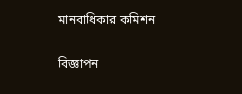মানবাধিকার কমিশন

বিজ্ঞাপন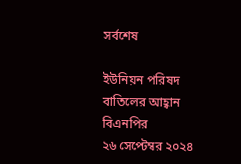সর্বশেষ

ইউনিয়ন পরিষদ বাতিলের আহ্বান বিএনপির
২৬ সেপ্টেম্বর ২০২৪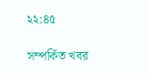২২:৪৫

সম্পর্কিত খবর